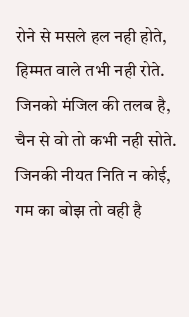रोने से मसले हल नही होते,
हिम्मत वाले तभी नही रोते.
जिनको मंजिल की तलब है,
चैन से वो तो कभी नही सोते.
जिनकी नीयत निति न कोई,
गम का बोझ तो वही है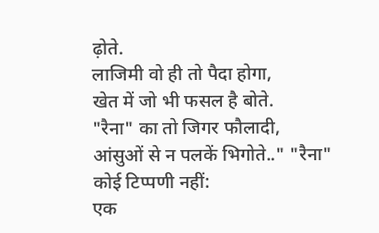ढ़ोते.
लाजिमी वो ही तो पैदा होगा,
खेत में जो भी फसल है बोते.
"रैना" का तो जिगर फौलादी,
आंसुओं से न पलकें भिगोते.." "रैना"
कोई टिप्पणी नहीं:
एक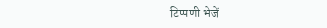टिप्पणी भेजें